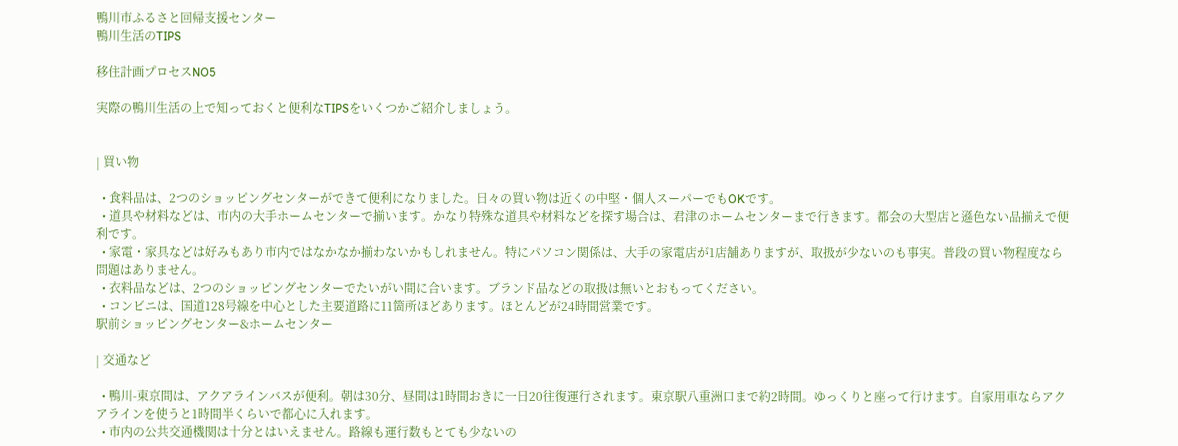鴨川市ふるさと回帰支援センター
鴨川生活のTIPS

移住計画プロセスNO5

実際の鴨川生活の上で知っておくと便利なTIPSをいくつかご紹介しましょう。


| 買い物

  • 食料品は、2つのショッピングセンターができて便利になりました。日々の買い物は近くの中堅・個人スーパーでもOKです。
  • 道具や材料などは、市内の大手ホームセンターで揃います。かなり特殊な道具や材料などを探す場合は、君津のホームセンターまで行きます。都会の大型店と遜色ない品揃えで便利です。
  • 家電・家具などは好みもあり市内ではなかなか揃わないかもしれません。特にパソコン関係は、大手の家電店が1店舗ありますが、取扱が少ないのも事実。普段の買い物程度なら問題はありません。
  • 衣料品などは、2つのショッピングセンターでたいがい間に合います。ブランド品などの取扱は無いとおもってください。
  • コンビニは、国道128号線を中心とした主要道路に11箇所ほどあります。ほとんどが24時間営業です。
駅前ショッピングセンター&ホームセンター

| 交通など

  • 鴨川-東京間は、アクアラインバスが便利。朝は30分、昼間は1時間おきに一日20往復運行されます。東京駅八重洲口まで約2時間。ゆっくりと座って行けます。自家用車ならアクアラインを使うと1時間半くらいで都心に入れます。
  • 市内の公共交通機関は十分とはいえません。路線も運行数もとても少ないの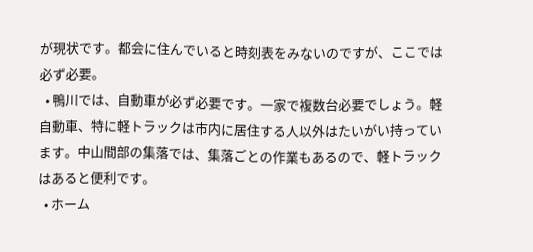が現状です。都会に住んでいると時刻表をみないのですが、ここでは必ず必要。
  • 鴨川では、自動車が必ず必要です。一家で複数台必要でしょう。軽自動車、特に軽トラックは市内に居住する人以外はたいがい持っています。中山間部の集落では、集落ごとの作業もあるので、軽トラックはあると便利です。
  • ホーム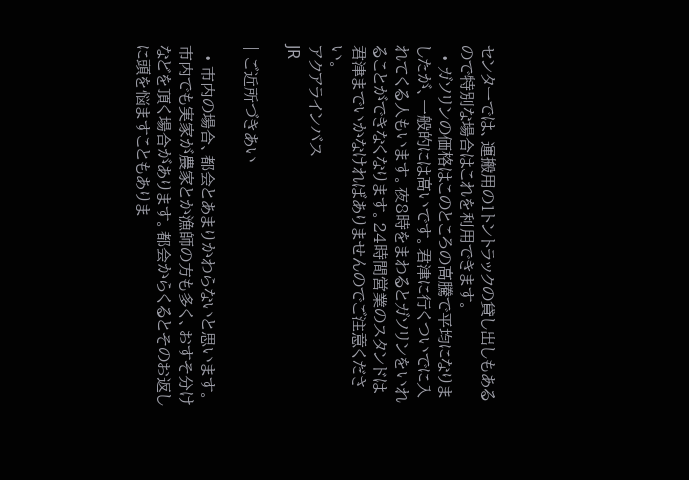センターでは、運搬用の1トントラックの貸し出しもあるので特別な場合はこれを利用できます。
  • ガソリンの価格はこのところの高騰で平均になりましたが、一般的には高いです。君津に行くついでに入れてくる人もいます。夜8時をまわるとガソリンをいれることができなくなります。24時間営業のスタンドは君津までいかなければありませんのでご注意ください。
アクアラインバス
JR

| ご近所づきあい

  • 市内の場合、都会とあまりかわらないと思います。市内でも実家が農家とか漁師の方も多く、おすそ分けなどを頂く場合があります。都会からくるとそのお返しに頭を悩ますこともありま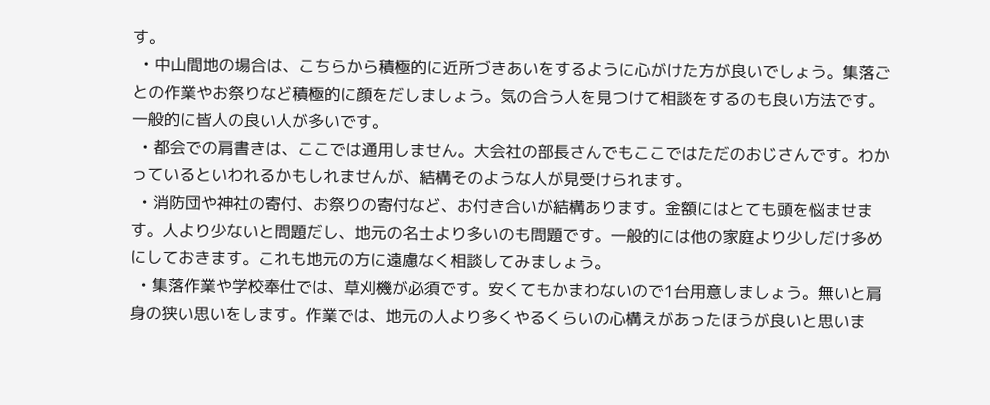す。
  • 中山間地の場合は、こちらから積極的に近所づきあいをするように心がけた方が良いでしょう。集落ごとの作業やお祭りなど積極的に顔をだしましょう。気の合う人を見つけて相談をするのも良い方法です。一般的に皆人の良い人が多いです。
  • 都会での肩書きは、ここでは通用しません。大会社の部長さんでもここではただのおじさんです。わかっているといわれるかもしれませんが、結構そのような人が見受けられます。
  • 消防団や神社の寄付、お祭りの寄付など、お付き合いが結構あります。金額にはとても頭を悩ませます。人より少ないと問題だし、地元の名士より多いのも問題です。一般的には他の家庭より少しだけ多めにしておきます。これも地元の方に遠慮なく相談してみましょう。
  • 集落作業や学校奉仕では、草刈機が必須です。安くてもかまわないので1台用意しましょう。無いと肩身の狭い思いをします。作業では、地元の人より多くやるくらいの心構えがあったほうが良いと思いま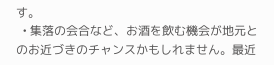す。
  • 集落の会合など、お酒を飲む機会が地元とのお近づきのチャンスかもしれません。最近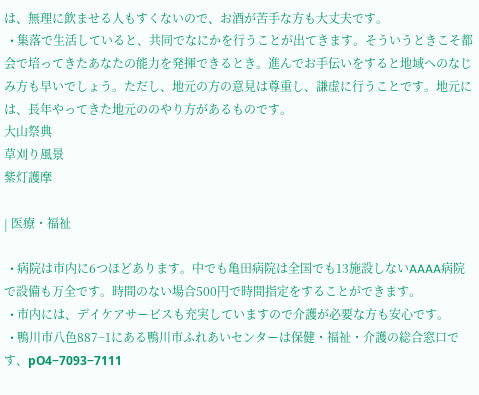は、無理に飲ませる人もすくないので、お酒が苦手な方も大丈夫です。
  • 集落で生活していると、共同でなにかを行うことが出てきます。そういうときこそ都会で培ってきたあなたの能力を発揮できるとき。進んでお手伝いをすると地域へのなじみ方も早いでしょう。ただし、地元の方の意見は尊重し、謙虚に行うことです。地元には、長年やってきた地元ののやり方があるものです。
大山祭典
草刈り風景
紫灯護摩

| 医療・福祉

  • 病院は市内に6つほどあります。中でも亀田病院は全国でも13施設しないAAAA病院で設備も万全です。時間のない場合500円で時間指定をすることができます。
  • 市内には、デイケアサービスも充実していますので介護が必要な方も安心です。
  • 鴨川市八色887−1にある鴨川市ふれあいセンターは保健・福祉・介護の総合窓口です、рO4−7093−7111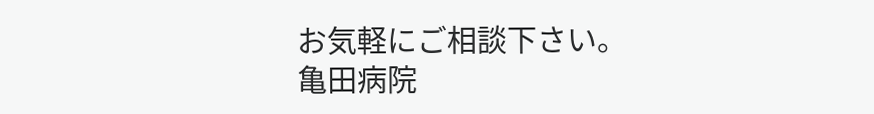お気軽にご相談下さい。
亀田病院